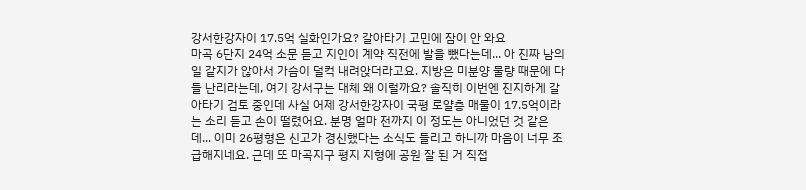강서한강자이 17.5억 실화인가요? 갈아타기 고민에 잠이 안 와요
마곡 6단지 24억 소문 듣고 지인이 계약 직전에 발을 뺐다는데... 아 진짜 남의 일 같지가 않아서 가슴이 덜컥 내려앉더라고요. 지방은 미분양 물량 때문에 다들 난리라는데, 여기 강서구는 대체 왜 이럴까요? 솔직히 이번엔 진지하게 갈아타기 검토 중인데 사실 어제 강서한강자이 국평 로얄층 매물이 17.5억이라는 소리 듣고 손이 떨렸어요. 분명 얼마 전까지 이 정도는 아니었던 것 같은데... 이미 26평형은 신고가 경신했다는 소식도 들리고 하니까 마음이 너무 조급해지네요. 근데 또 마곡지구 평지 지형에 공원 잘 된 거 직접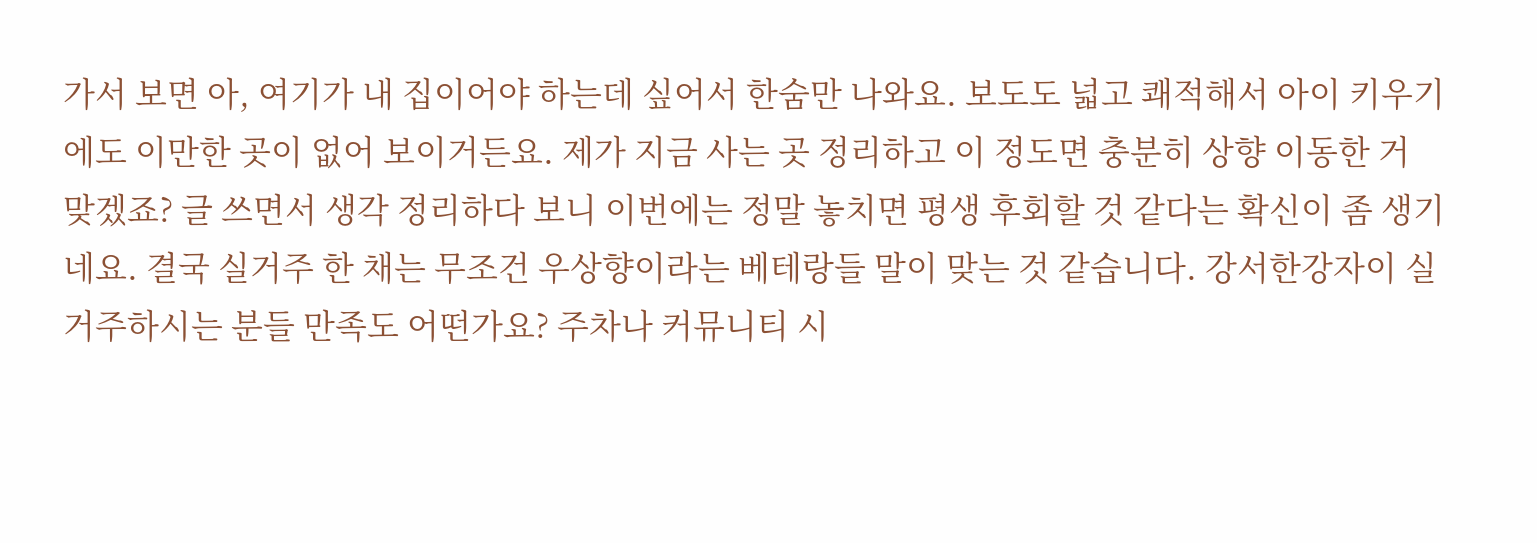가서 보면 아, 여기가 내 집이어야 하는데 싶어서 한숨만 나와요. 보도도 넓고 쾌적해서 아이 키우기에도 이만한 곳이 없어 보이거든요. 제가 지금 사는 곳 정리하고 이 정도면 충분히 상향 이동한 거 맞겠죠? 글 쓰면서 생각 정리하다 보니 이번에는 정말 놓치면 평생 후회할 것 같다는 확신이 좀 생기네요. 결국 실거주 한 채는 무조건 우상향이라는 베테랑들 말이 맞는 것 같습니다. 강서한강자이 실거주하시는 분들 만족도 어떤가요? 주차나 커뮤니티 시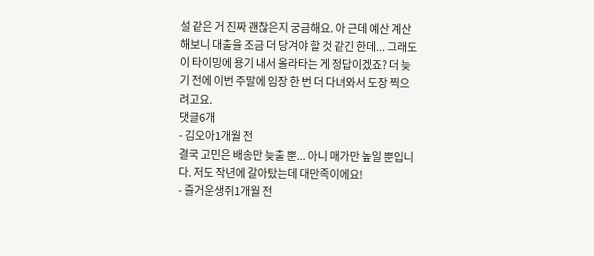설 같은 거 진짜 괜찮은지 궁금해요. 아 근데 예산 계산해보니 대출을 조금 더 당겨야 할 것 같긴 한데... 그래도 이 타이밍에 용기 내서 올라타는 게 정답이겠죠? 더 늦기 전에 이번 주말에 임장 한 번 더 다녀와서 도장 찍으려고요.
댓글6개
- 김오아1개월 전
결국 고민은 배송만 늦출 뿐... 아니 매가만 높일 뿐입니다. 저도 작년에 갈아탔는데 대만족이에요!
- 즐거운생쥐1개월 전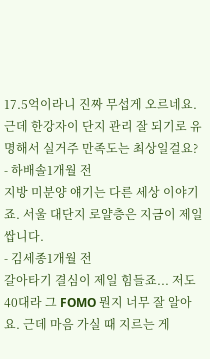17.5억이라니 진짜 무섭게 오르네요. 근데 한강자이 단지 관리 잘 되기로 유명해서 실거주 만족도는 최상일걸요?
- 하배솔1개월 전
지방 미분양 얘기는 다른 세상 이야기죠. 서울 대단지 로얄층은 지금이 제일 쌉니다.
- 김세종1개월 전
갈아타기 결심이 제일 힘들죠... 저도 40대라 그 FOMO 뭔지 너무 잘 알아요. 근데 마음 가실 때 지르는 게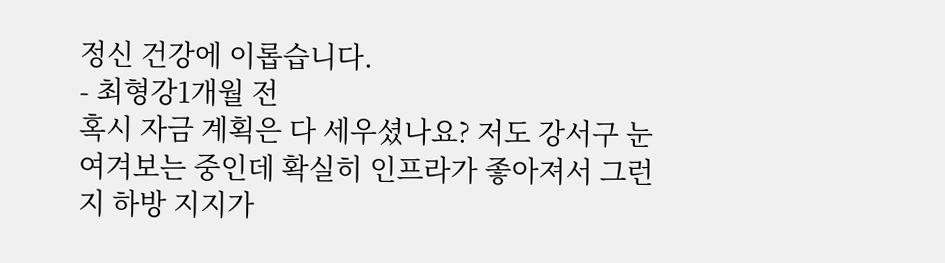정신 건강에 이롭습니다.
- 최형강1개월 전
혹시 자금 계획은 다 세우셨나요? 저도 강서구 눈여겨보는 중인데 확실히 인프라가 좋아져서 그런지 하방 지지가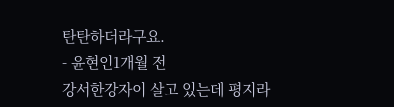탄탄하더라구요.
- 윤현인1개월 전
강서한강자이 살고 있는데 평지라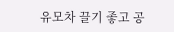유모차 끌기 좋고 공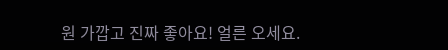원 가깝고 진짜 좋아요! 얼른 오세요.